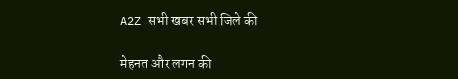A2Z सभी खबर सभी जिले की

मेहनत और लगन की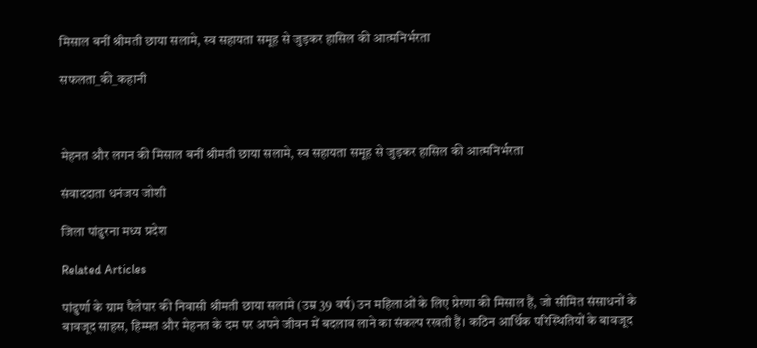मिसाल बनीं श्रीमती छाया सलामे, स्व सहायता समूह से जुड़कर हासिल की आत्मनिर्भरता

सफलता_की_कहानी



मेहनत और लगन की मिसाल बनीं श्रीमती छाया सलामे, स्व सहायता समूह से जुड़कर हासिल की आत्मनिर्भरता

संवाददाता धनंजय जोशी

जिला पांढुरना मध्य प्रदेश

Related Articles

पांढुर्णा के ग्राम पैलेपार की निवासी श्रीमती छाया सलामे (उम्र 39 वर्ष) उन महिलाओं के लिए प्रेरणा की मिसाल हैं, जो सीमित संसाधनों के बावजूद साहस, हिम्मत और मेहनत के दम पर अपने जीवन में बदलाव लाने का संकल्प रखती हैं। कठिन आर्थिक परिस्थितियों के बावजूद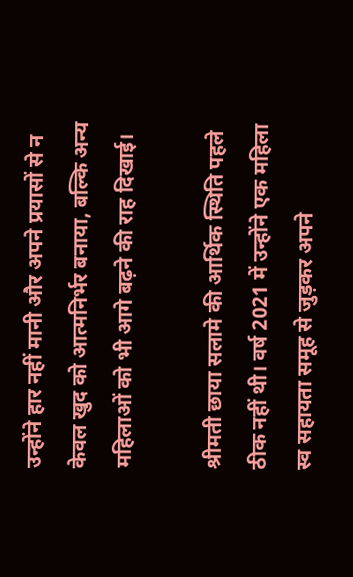उन्होंने हार नहीं मानी और अपने प्रयासों से न केवल खुद को आत्मनिर्भर बनाया, बल्कि अन्य महिलाओं को भी आगे बढ़ने की राह दिखाई।

श्रीमती छाया सलामे की आर्थिक स्थिति पहले ठीक नहीं थी। वर्ष 2021 में उन्होंने एक महिला स्व सहायता समूह से जुड़कर अपने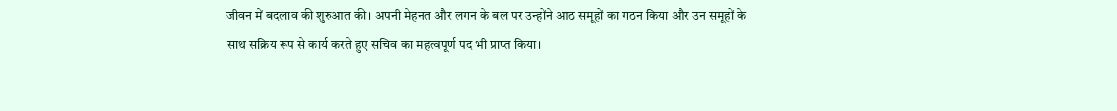जीवन में बदलाव की शुरुआत की। अपनी मेहनत और लगन के बल पर उन्होंने आठ समूहों का गठन किया और उन समूहों के साथ सक्रिय रूप से कार्य करते हुए सचिव का महत्वपूर्ण पद भी प्राप्त किया।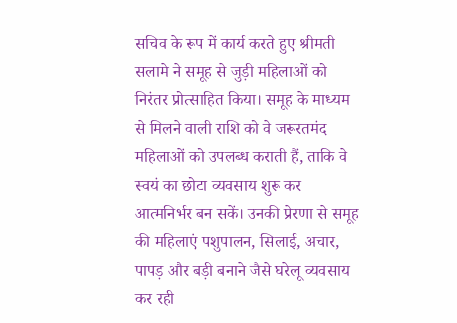सचिव के रूप में कार्य करते हुए श्रीमती सलामे ने समूह से जुड़ी महिलाओं को निरंतर प्रोत्साहित किया। समूह के माध्यम से मिलने वाली राशि को वे जरूरतमंद महिलाओं को उपलब्ध कराती हैं, ताकि वे स्वयं का छोटा व्यवसाय शुरू कर आत्मनिर्भर बन सकें। उनकी प्रेरणा से समूह की महिलाएं पशुपालन, सिलाई, अचार, पापड़ और बड़ी बनाने जैसे घरेलू व्यवसाय कर रही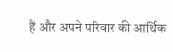हैं और अपने परिवार की आर्थिक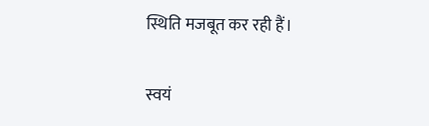स्थिति मजबूत कर रही हैं।

स्वयं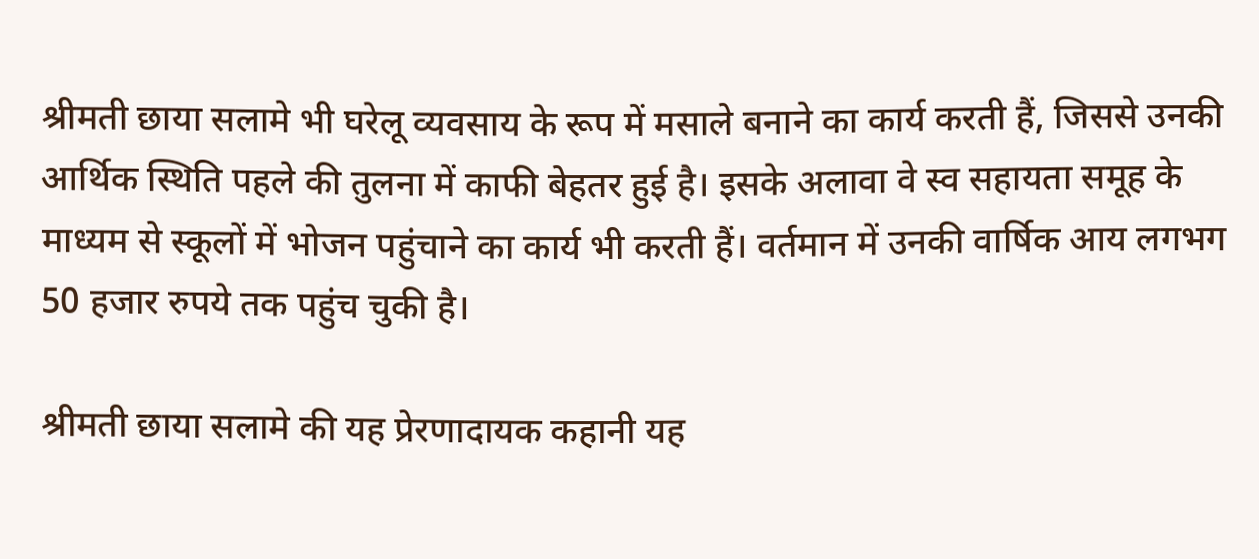श्रीमती छाया सलामे भी घरेलू व्यवसाय के रूप में मसाले बनाने का कार्य करती हैं, जिससे उनकी आर्थिक स्थिति पहले की तुलना में काफी बेहतर हुई है। इसके अलावा वे स्व सहायता समूह के माध्यम से स्कूलों में भोजन पहुंचाने का कार्य भी करती हैं। वर्तमान में उनकी वार्षिक आय लगभग 50 हजार रुपये तक पहुंच चुकी है।

श्रीमती छाया सलामे की यह प्रेरणादायक कहानी यह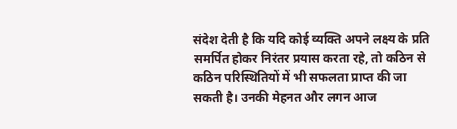संदेश देती है कि यदि कोई व्यक्ति अपने लक्ष्य के प्रति समर्पित होकर निरंतर प्रयास करता रहे, तो कठिन से कठिन परिस्थितियों में भी सफलता प्राप्त की जा सकती है। उनकी मेहनत और लगन आज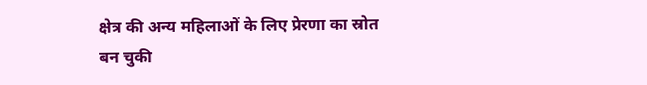क्षेत्र की अन्य महिलाओं के लिए प्रेरणा का स्रोत बन चुकी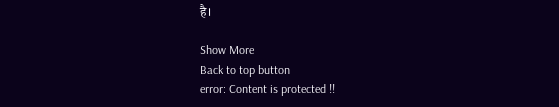है।

Show More
Back to top button
error: Content is protected !!